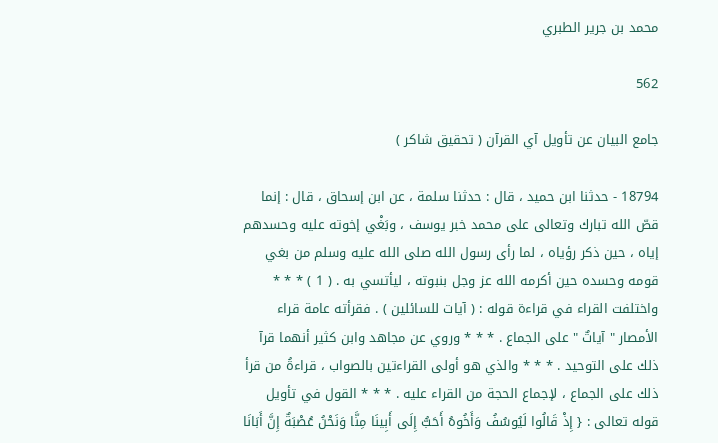محمد بن جرير الطبري

562

جامع البيان عن تأويل آي القرآن ( تحقيق شاكر )

18794 - حدثنا ابن حميد ، قال : حدثنا سلمة ، عن ابن إسحاق ، قال : إنما قصّ الله تبارك وتعالى على محمد خبر يوسف ، وبَغْي إخوته عليه وحسدهم إياه ، حين ذكر رؤياه ، لما رأى رسول الله صلى الله عليه وسلم من بغي قومه وحسده حين أكرمه الله عز وجل بنبوته ، ليأتسي به . ( 1 ) * * * واختلفت القراء في قراءة قوله : ( آيات للسائلين ) . فقرأته عامة قراء الأمصار " آياتٌ " على الجماع . * * * وروي عن مجاهد وابن كثير أنهما قرآ ذلك على التوحيد . * * * والذي هو أولى القراءتين بالصواب ، قراءةُ من قرأ ذلك على الجماع ، لإجماع الحجة من القراء عليه . * * * القول في تأويل قوله تعالى : { إِذْ قَالُوا لَيُوسُفُ وَأَخُوهُ أَحَبُّ إِلَى أَبِينَا مِنَّا وَنَحْنُ عُصْبَةٌ إِنَّ أَبَانَا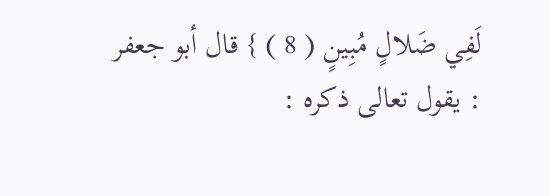لَفِي ضَلالٍ مُبِينٍ ( 8 ) } قال أبو جعفر : يقول تعالى ذكره :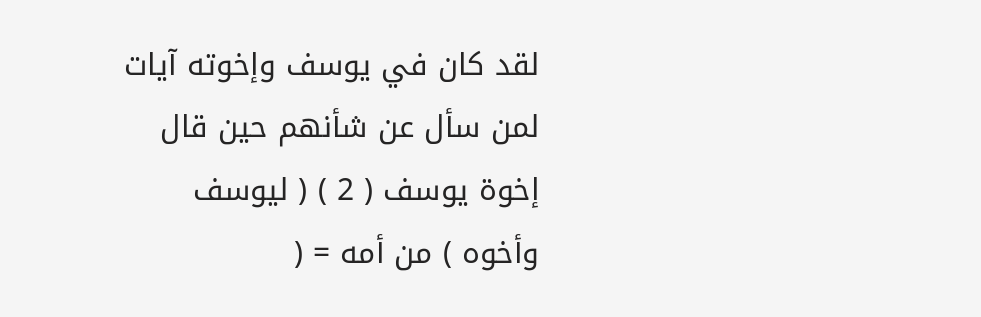لقد كان في يوسف وإخوته آيات لمن سأل عن شأنهم حين قال إخوة يوسف ( 2 ) ( ليوسف وأخوه ) من أمه = (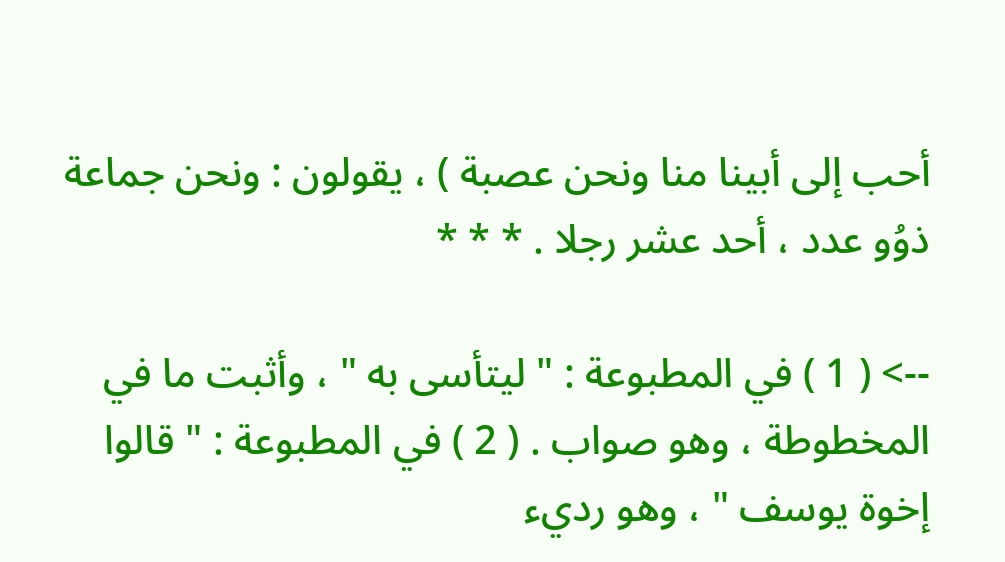أحب إلى أبينا منا ونحن عصبة ) ، يقولون : ونحن جماعة ذوُو عدد ، أحد عشر رجلا . * * *

--> ( 1 ) في المطبوعة : " ليتأسى به " ، وأثبت ما في المخطوطة ، وهو صواب . ( 2 ) في المطبوعة : " قالوا إخوة يوسف " ، وهو رديء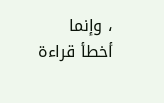، وإنما أخطأ قراءة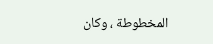المخطوطة ، وكان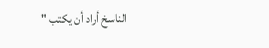الناسخ أراد أن يكتب "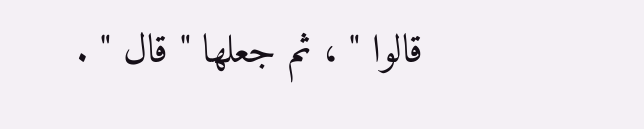قالوا " ، ثم جعلها " قال " .